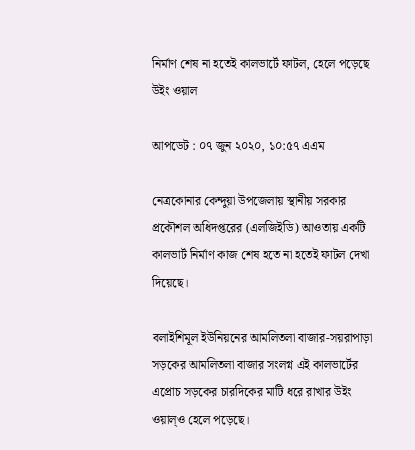নির্মাণ শেষ না হতেই কালভার্টে ফাটল, হেলে পড়েছে উইং ওয়াল

আপডেট : ০৭ জুন ২০২০, ১০:৫৭ এএম

নেত্রকোনার কেন্দুয়া উপজেলায় স্থানীয় সরকার প্রকৌশল অধিদপ্তরের (এলজিইডি) আওতায় একটি কালভার্ট নির্মাণ কাজ শেষ হতে না হতেই ফাটল দেখা দিয়েছে।

বলাইশিমূল ইউনিয়নের আমলিতলা বাজার-সয়রাপাড়া সড়কের আমলিতলা বাজার সংলগ্ন এই কালভার্টের এপ্রোচ সড়কের চারদিকের মাটি ধরে রাখার উইং ওয়াল্ও হেলে পড়েছে।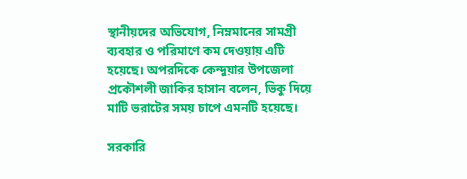স্থানীয়দের অভিযোগ, নিম্নমানের সামগ্রী ব্যবহার ও পরিমাণে কম দেওয়ায় এটি হয়েছে। অপরদিকে কেন্দুয়ার উপজেলা প্রকৌশলী জাকির হাসান বলেন, ভিকু দিয়ে মাটি ভরাটের সময় চাপে এমনটি হয়েছে।

সরকারি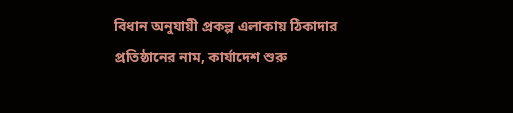বিধান অনুযায়ী প্রকল্প এলাকায় ঠিকাদার প্রতিষ্ঠানের নাম, কার্যাদেশ শুরু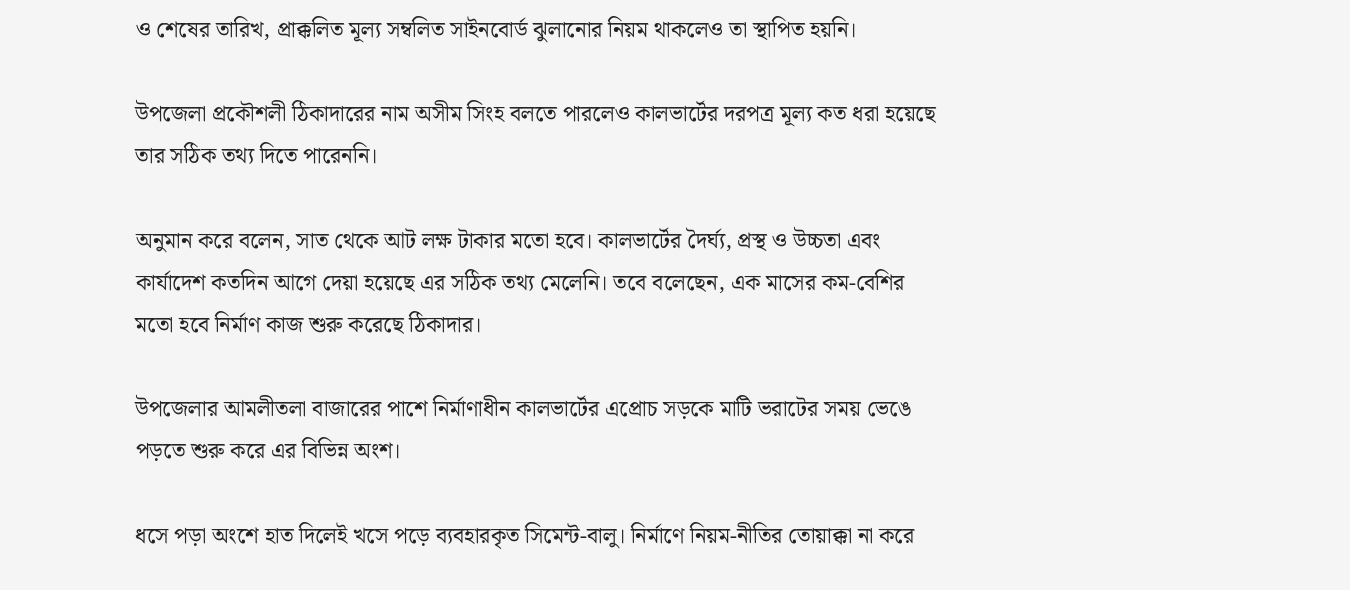ও শেষের তারিখ, প্রাক্কলিত মূল্য সম্বলিত সাইনবোর্ড ঝুলানোর নিয়ম থাকলেও তা স্থাপিত হয়নি।

উপজেলা প্রকৌশলী ঠিকাদারের নাম অসীম সিংহ বলতে পারলেও কালভার্টের দরপত্র মূল্য কত ধরা হয়েছে তার সঠিক তথ্য দিতে পারেননি।

অনুমান করে বলেন, সাত থেকে আট লক্ষ টাকার মতো হবে। কালভার্টের দৈর্ঘ্য, প্রস্থ ও উচ্চতা এবং কার্যাদেশ কতদিন আগে দেয়া হয়েছে এর সঠিক তথ্য মেলেনি। তবে বলেছেন, এক মাসের কম-বেশির মতো হবে নির্মাণ কাজ শুরু করেছে ঠিকাদার।

উপজেলার আমলীতলা বাজারের পাশে নির্মাণাধীন কালভার্টের এপ্রোচ সড়কে মাটি ভরাটের সময় ভেঙে পড়তে শুরু করে এর বিভিন্ন অংশ।

ধসে পড়া অংশে হাত দিলেই খসে পড়ে ব্যবহারকৃত সিমেন্ট-বালু। নির্মাণে নিয়ম-নীতির তোয়াক্কা না করে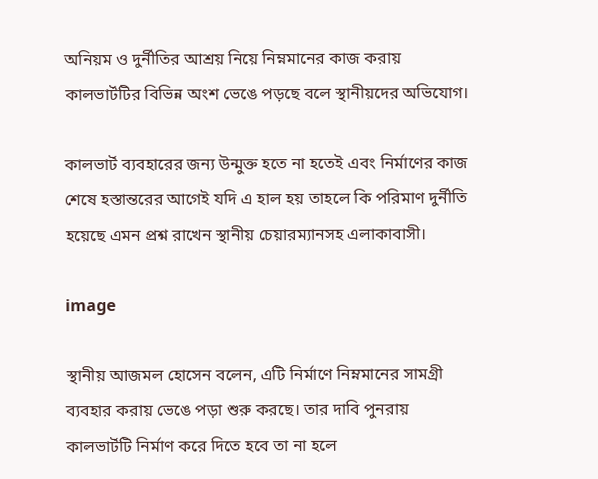অনিয়ম ও দুর্নীতির আশ্রয় নিয়ে নিম্নমানের কাজ করায় কালভার্টটির বিভিন্ন অংশ ভেঙে পড়ছে বলে স্থানীয়দের অভিযোগ।

কালভার্ট ব্যবহারের জন্য উন্মুক্ত হতে না হতেই এবং নির্মাণের কাজ শেষে হস্তান্তরের আগেই যদি এ হাল হয় তাহলে কি পরিমাণ দুর্নীতি হয়েছে এমন প্রশ্ন রাখেন স্থানীয় চেয়ারম্যানসহ এলাকাবাসী।

image

স্থানীয় আজমল হোসেন বলেন, এটি নির্মাণে নিম্নমানের সামগ্রী ব্যবহার করায় ভেঙে পড়া শুরু করছে। তার দাবি পুনরায় কালভার্টটি নির্মাণ করে দিতে হবে তা না হলে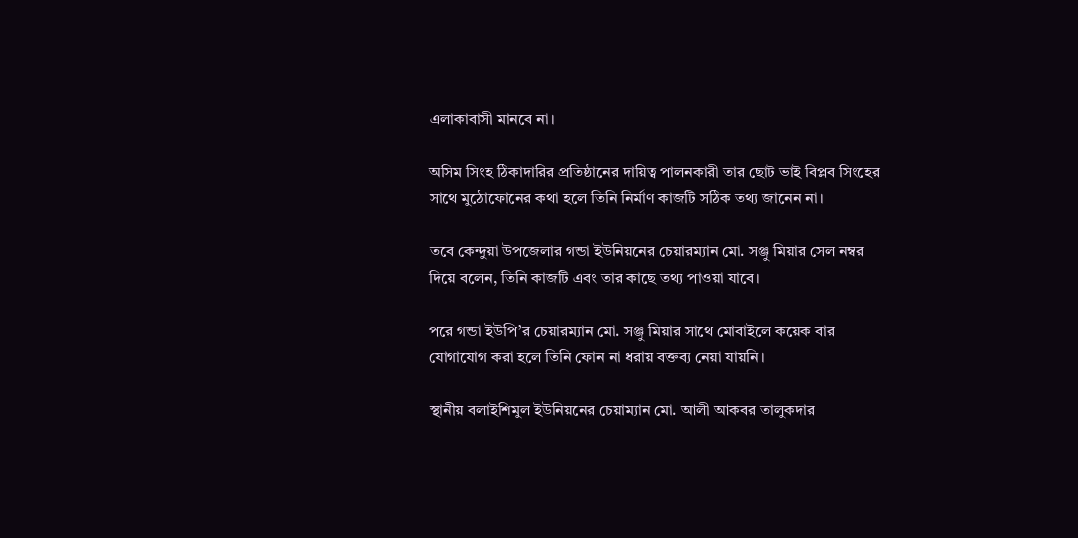এলাকাবাসী মানবে না।

অসিম সিংহ ঠিকাদারির প্রতিষ্ঠানের দায়িত্ব পালনকারী তার ছোট ভাই বিপ্লব সিংহের সাথে মুঠোফোনের কথা হলে তিনি নির্মাণ কাজটি সঠিক তথ্য জানেন না।

তবে কেন্দুয়া উপজেলার গন্ডা ইউনিয়নের চেয়ারম্যান মো. সঞ্জু মিয়ার সেল নম্বর দিয়ে বলেন, তিনি কাজটি এবং তার কাছে তথ্য পাওয়া যাবে।

পরে গন্ডা ইউপি’র চেয়ারম্যান মো. সঞ্জু মিয়ার সাথে মোবাইলে কয়েক বার যোগাযোগ করা হলে তিনি ফোন না ধরায় বক্তব্য নেয়া যায়নি।

স্থানীয় বলাইশিমুল ইউনিয়নের চেয়াম্যান মো. আলী আকবর তালুকদার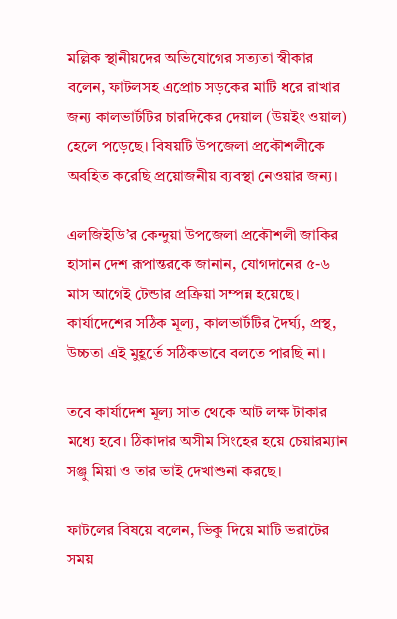মল্লিক স্থানীয়দের অভিযোগের সত্যতা স্বীকার বলেন, ফাটলসহ এপ্রোচ সড়কের মাটি ধরে রাখার জন্য কালভার্টটির চারদিকের দেয়াল (উয়ইং ওয়াল) হেলে পড়েছে। বিষয়টি উপজেলা প্রকৌশলীকে অবহিত করেছি প্রয়োজনীয় ব্যবস্থা নেওয়ার জন্য।

এলজিইডি’র কেন্দুয়া উপজেলা প্রকৌশলী জাকির হাসান দেশ রূপান্তরকে জানান, যোগদানের ৫-৬ মাস আগেই টেন্ডার প্রক্রিয়া সম্পন্ন হয়েছে। কার্যাদেশের সঠিক মূল্য, কালভার্টটির দৈর্ঘ্য, প্রস্থ, উচ্চতা এই মুহূর্তে সঠিকভাবে বলতে পারছি না।

তবে কার্যাদেশ মূল্য সাত থেকে আট লক্ষ টাকার মধ্যে হবে। ঠিকাদার অসীম সিংহের হয়ে চেয়ারম্যান সঞ্জু মিয়া ও তার ভাই দেখাশুনা করছে।

ফাটলের বিষয়ে বলেন, ভিকু দিয়ে মাটি ভরাটের সময়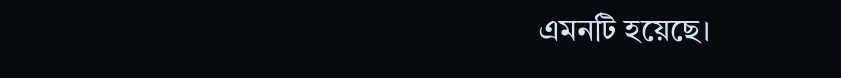এমনটি হয়েছে।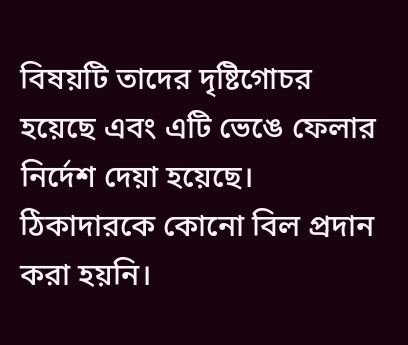বিষয়টি তাদের দৃষ্টিগোচর হয়েছে এবং এটি ভেঙে ফেলার নির্দেশ দেয়া হয়েছে। ঠিকাদারকে কোনো বিল প্রদান করা হয়নি।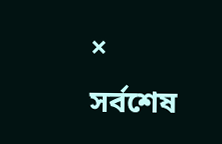×
সর্বশেষ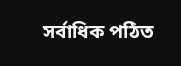সর্বাধিক পঠিত